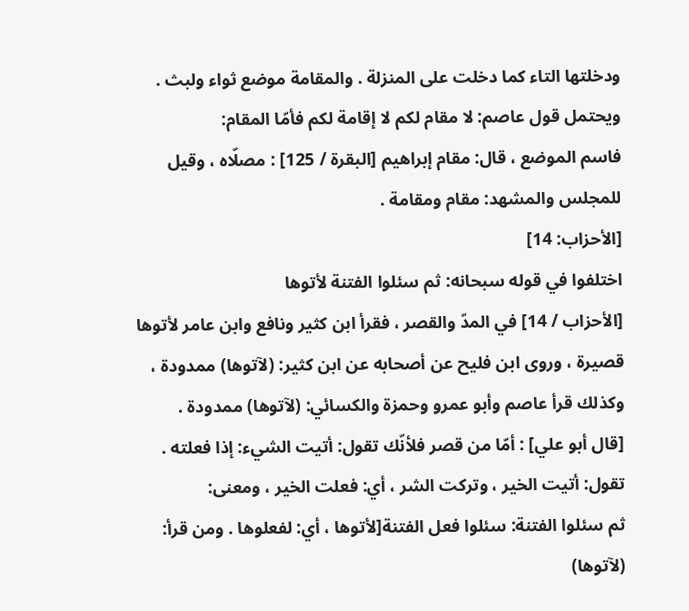ودخلتها التاء كما دخلت على المنزلة . والمقامة موضع ثواء ولبث . ويحتمل قول عاصم: لا مقام لكم لا إقامة لكم فأمّا المقام:
فاسم الموضع ، قال: مقام إبراهيم [البقرة / 125] : مصلّاه ، وقيل للمجلس والمشهد: مقام ومقامة .
[الأحزاب: 14]
اختلفوا في قوله سبحانه: ثم سئلوا الفتنة لأتوها
[الأحزاب / 14] في المدّ والقصر ، فقرأ ابن كثير ونافع وابن عامر لأتوها قصيرة ، وروى ابن فليح عن أصحابه عن ابن كثير: (لآتوها) ممدودة ، وكذلك قرأ عاصم وأبو عمرو وحمزة والكسائي: (لآتوها) ممدودة .
[قال أبو علي] : أمّا من قصر فلأنّك تقول: أتيت الشيء: إذا فعلته . تقول: أتيت الخير ، وتركت الشر ، أي: فعلت الخير ، ومعنى:
ثم سئلوا الفتنة: سئلوا فعل الفتنة[لأتوها ، أي: لفعلوها . ومن قرأ:
(لآتوها)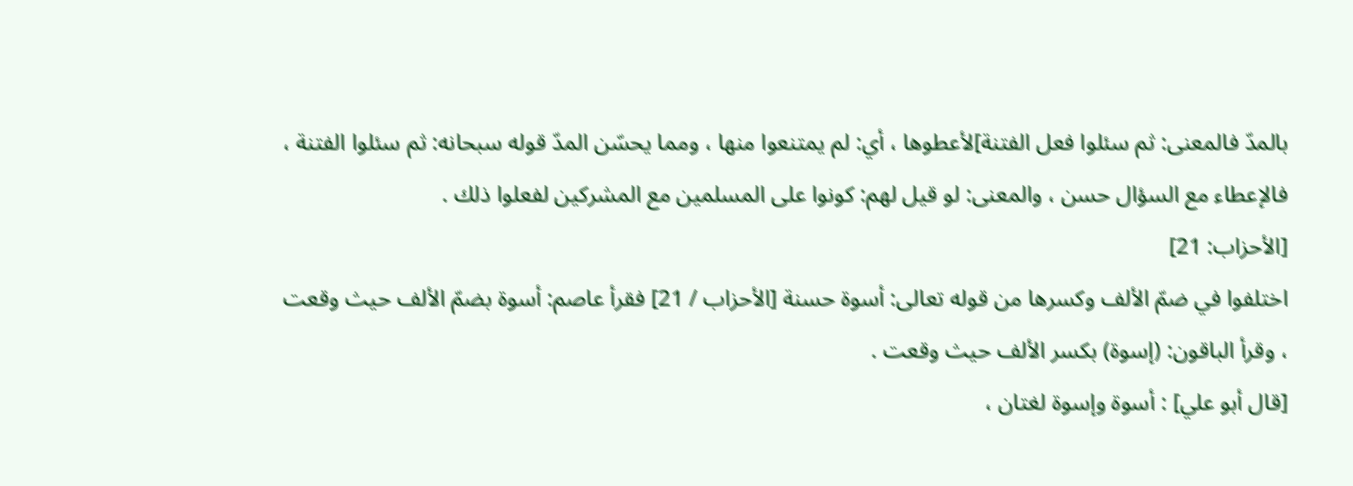بالمدّ فالمعنى: ثم سئلوا فعل الفتنة]لأعطوها ، أي: لم يمتنعوا منها ، ومما يحسّن المدّ قوله سبحانه: ثم سئلوا الفتنة ، فالإعطاء مع السؤال حسن ، والمعنى: لو قيل لهم: كونوا على المسلمين مع المشركين لفعلوا ذلك .
[الأحزاب: 21]
اختلفوا في ضمّ الألف وكسرها من قوله تعالى: أسوة حسنة [الأحزاب / 21] فقرأ عاصم: أسوة بضمّ الألف حيث وقعت ، وقرأ الباقون: (إسوة) بكسر الألف حيث وقعت .
[قال أبو علي] : أسوة وإسوة لغتان ،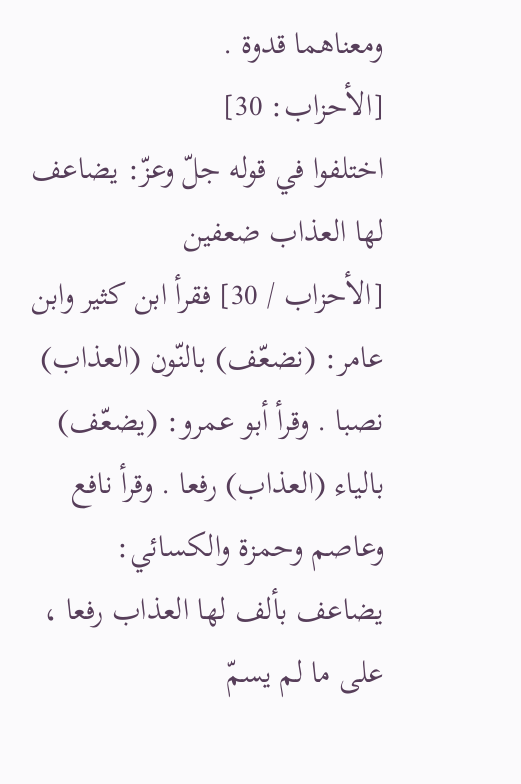ومعناهما قدوة .
[الأحزاب: 30]
اختلفوا في قوله جلّ وعزّ: يضاعف لها العذاب ضعفين
[الأحزاب / 30] فقرأ ابن كثير وابن عامر: (نضعّف) بالنّون (العذاب) نصبا . وقرأ أبو عمرو: (يضعّف) بالياء (العذاب) رفعا . وقرأ نافع وعاصم وحمزة والكسائي: يضاعف بألف لها العذاب رفعا ، على ما لم يسمّ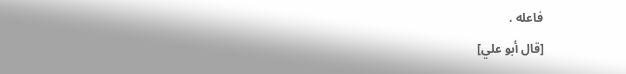فاعله .
[قال أبو علي]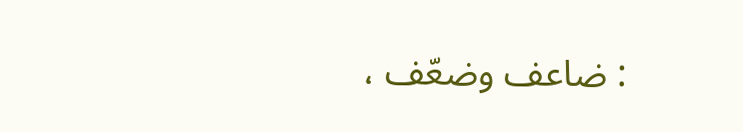: ضاعف وضعّف ،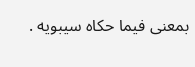بمعنى فيما حكاه سيبويه .